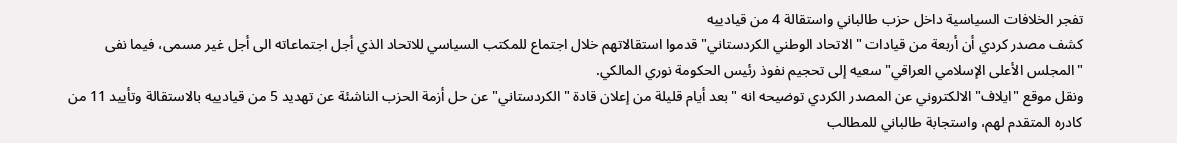تفجر الخلافات السياسية داخل حزب طالباني واستقالة 4 من قيادييه
كشف مصدر كردي أن أربعة من قيادات "الاتحاد الوطني الكردستاني" قدموا استقالاتهم خلال اجتماع للمكتب السياسي للاتحاد الذي أجل اجتماعاته الى أجل غير مسمى، فيما نفى "المجلس الأعلى الإسلامي العراقي" سعيه إلى تحجيم نفوذ رئيس الحكومة نوري المالكي.
ونقل موقع "ايلاف" الالكتروني عن المصدر الكردي توضيحه انه "بعد أيام قليلة من إعلان قادة "الكردستاني" عن حل أزمة الحزب الناشئة عن تهديد 5 من قيادييه بالاستقالة وتأييد 11 من كادره المتقدم لهم، واستجابة طالباني للمطالب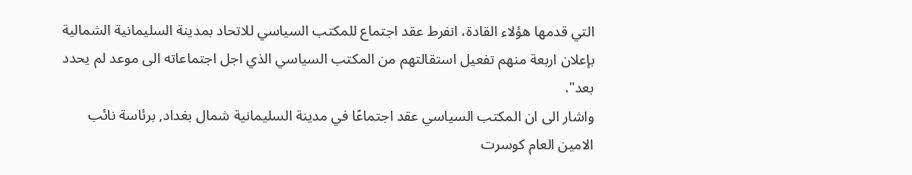التي قدمها هؤلاء القادة، انفرط عقد اجتماع للمكتب السياسي للاتحاد بمدينة السليمانية الشمالية بإعلان اربعة منهم تفعيل استقالتهم من المكتب السياسي الذي اجل اجتماعاته الى موعد لم يحدد بعد".
واشار الى ان المكتب السياسي عقد اجتماعًا في مدينة السليمانية شمال بغداد, برئاسة نائب الامين العام كوسرت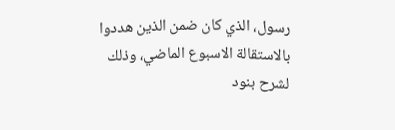رسول، الذي كان ضمن الذين هددوا بالاستقالة الاسبوع الماضي، وذلك لشرح بنود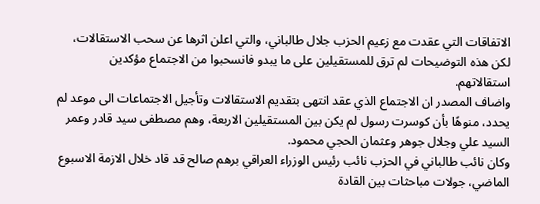الاتفاقات التي عقدت مع زعيم الحزب جلال طالباني، والتي اعلن اثرها عن سحب الاستقالات، لكن هذه التوضيحات لم ترق للمستقيلين على ما يبدو فانسحبوا من الاجتماع مؤكدين استقالاتهم.
واضاف المصدر ان الاجتماع الذي عقد انتهى بتقديم الاستقالات وتأجيل الاجتماعات الى موعد لم يحدد، منوهًا بأن كوسرت رسول لم يكن بين المستقيلين الاربعة، وهم مصطفى سيد قادر وعمر السيد علي وجلال جوهر وعثمان الحجي محمود.
وكان نائب طالباني في الحزب نائب رئيس الوزراء العراقي برهم صالح قد قاد خلال الازمة الاسبوع الماضي، جولات مباحثات بين القادة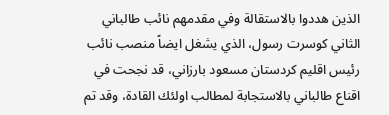الذين هددوا بالاستقالة وفي مقدمهم نائب طالباني الثاني كوسرت رسول، الذي يشغل ايضاً منصب نائب رئيس اقليم كردستان مسعود بارزاني، قد نجحت في اقناع طالباني بالاستجابة لمطالب اولئك القادة، وقد تم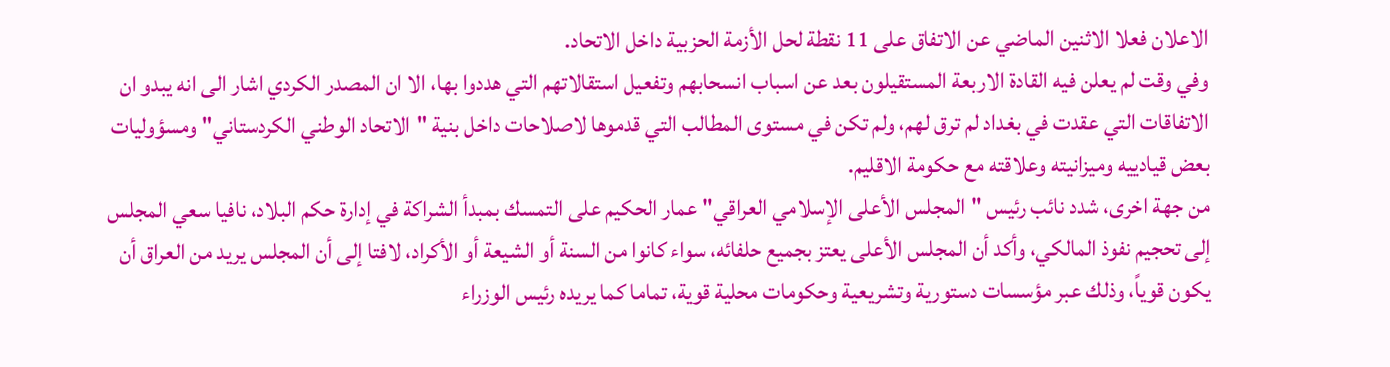الاعلان فعلا الاثنين الماضي عن الاتفاق على 11 نقطة لحل الأزمة الحزبية داخل الاتحاد.
وفي وقت لم يعلن فيه القادة الاربعة المستقيلون بعد عن اسباب انسحابهم وتفعيل استقالاتهم التي هددوا بها، الا ان المصدر الكردي اشار الى انه يبدو ان الاتفاقات التي عقدت في بغداد لم ترق لهم، ولم تكن في مستوى المطالب التي قدموها لاصلاحات داخل بنية "الاتحاد الوطني الكردستاني" ومسؤوليات بعض قيادييه وميزانيته وعلاقته مع حكومة الاقليم.
من جهة اخرى، شدد نائب رئيس "المجلس الأعلى الإسلامي العراقي" عمار الحكيم على التمسك بمبدأ الشراكة في إدارة حكم البلاد، نافيا سعي المجلس إلى تحجيم نفوذ المالكي، وأكد أن المجلس الأعلى يعتز بجميع حلفائه، سواء كانوا من السنة أو الشيعة أو الأكراد، لافتا إلى أن المجلس يريد من العراق أن يكون قوياً، وذلك عبر مؤسسات دستورية وتشريعية وحكومات محلية قوية، تماما كما يريده رئيس الوزراء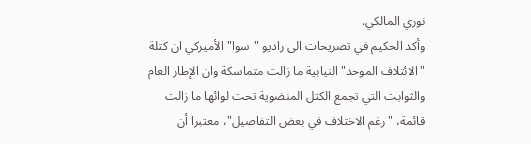نوري المالكي.
وأكد الحكيم في تصريحات الى راديو "سوا" الأميركي ان كتلة "الائتلاف الموحد" النيابية ما زالت متماسكة وان الإطار العام والثوابت التي تجمع الكتل المنضوية تحت لوائها ما زالت قائمة، "رغم الاختلاف في بعض التفاصيل"، معتبرا أن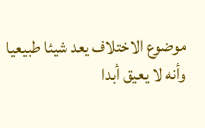موضوع الاختلاف يعد شيئا طبيعيا وأنه لا يعيق أبدا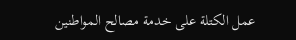عمل الكتلة على خدمة مصالح المواطنين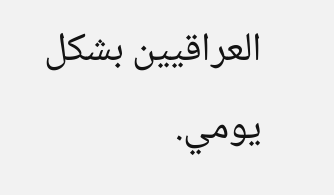العراقيين بشكل يومي.